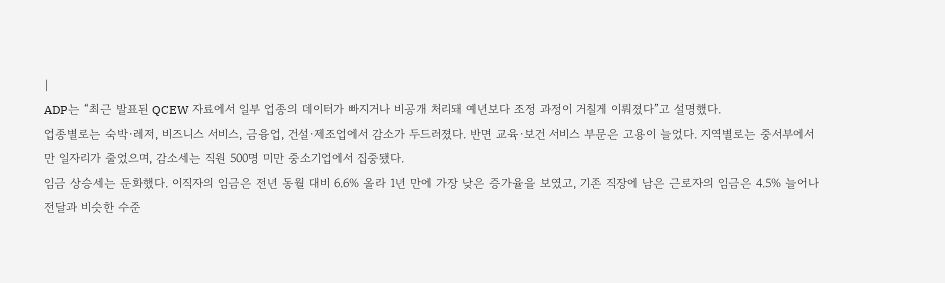|
ADP는 “최근 발표된 QCEW 자료에서 일부 업종의 데이터가 빠지거나 비공개 처리돼 예년보다 조정 과정이 거칠게 이뤄졌다”고 설명했다.
업종별로는 숙박·레저, 비즈니스 서비스, 금융업, 건설·제조업에서 감소가 두드러졌다. 반면 교육·보건 서비스 부문은 고용이 늘었다. 지역별로는 중서부에서만 일자리가 줄었으며, 감소세는 직원 500명 미만 중소기업에서 집중됐다.
임금 상승세는 둔화했다. 이직자의 임금은 전년 동월 대비 6.6% 올라 1년 만에 가장 낮은 증가율을 보였고, 기존 직장에 남은 근로자의 임금은 4.5% 늘어나 전달과 비슷한 수준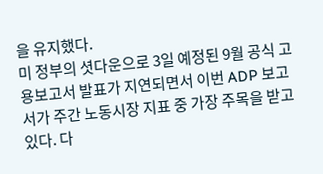을 유지했다.
미 정부의 셧다운으로 3일 예정된 9월 공식 고용보고서 발표가 지연되면서 이번 ADP 보고서가 주간 노동시장 지표 중 가장 주목을 받고 있다. 다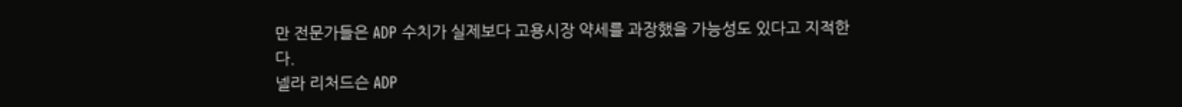만 전문가들은 ADP 수치가 실제보다 고용시장 약세를 과장했을 가능성도 있다고 지적한다.
넬라 리처드슨 ADP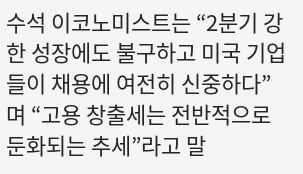수석 이코노미스트는 “2분기 강한 성장에도 불구하고 미국 기업들이 채용에 여전히 신중하다”며 “고용 창출세는 전반적으로 둔화되는 추세”라고 말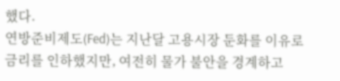했다.
연방준비제도(Fed)는 지난달 고용시장 둔화를 이유로 금리를 인하했지만, 여전히 물가 불안을 경계하고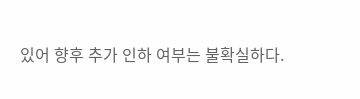있어 향후 추가 인하 여부는 불확실하다.